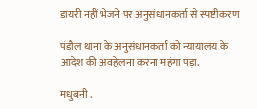डायरी नहीं भेजने पर अनुसंधानकर्ता से स्पष्टीकरण

पंडौल थाना के अनुसंधानकर्ता को न्यायालय के आदेश की अवहेलना करना महंगा पड़ा.

मधुबनी .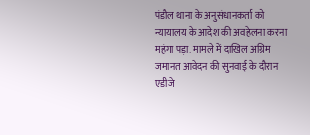पंडौल थाना के अनुसंधानकर्ता को न्यायालय के आदेश की अवहेलना करना महंगा पड़ा. मामले में दाखिल अग्रिम जमानत आवेदन की सुनवाई के दौरान एडीजे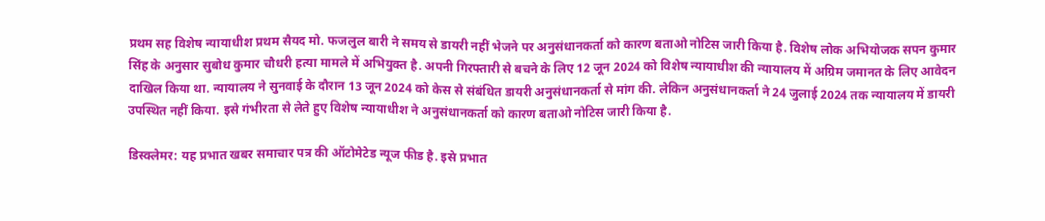प्रथम सह विशेष न्यायाधीश प्रथम सैयद मो. फजलुल बारी ने समय से डायरी नहीं भेजने पर अनुसंधानकर्ता को कारण बताओ नोटिस जारी किया है. विशेष लोक अभियोजक सपन कुमार सिंह के अनुसार सुबोध कुमार चौधरी हत्या मामले में अभियुक्त है. अपनी गिरफ्तारी से बचने के लिए 12 जून 2024 को विशेष न्यायाधीश की न्यायालय में अग्रिम जमानत के लिए आवेदन दाखिल किया था. न्यायालय ने सुनवाई के दौरान 13 जून 2024 को केस से संबंधित डायरी अनुसंधानकर्ता से मांग की. लेकिन अनुसंधानकर्ता ने 24 जुलाई 2024 तक न्यायालय में डायरी उपस्थित नहीं किया. इसे गंभीरता से लेते हुए विशेष न्यायाधीश ने अनुसंधानकर्ता को कारण बताओ नोटिस जारी किया है.

डिस्क्लेमर: यह प्रभात खबर समाचार पत्र की ऑटोमेटेड न्यूज फीड है. इसे प्रभात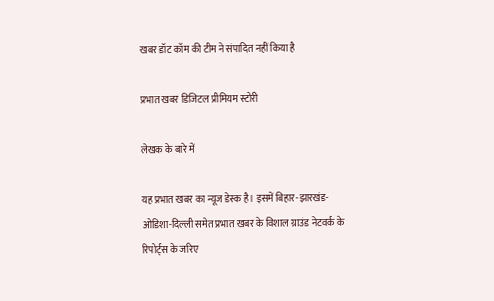खबर डॉट कॉम की टीम ने संपादित नहीं किया है

प्रभात खबर डिजिटल प्रीमियम स्टोरी

लेखक के बारे में

यह प्रभात खबर का न्यूज डेस्क है। इसमें बिहार-झारखंड-ओडिशा-दिल्‍ली समेत प्रभात खबर के विशाल ग्राउंड नेटवर्क के रिपोर्ट्स के जरिए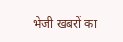भेजी खबरों का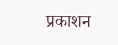प्रकाशन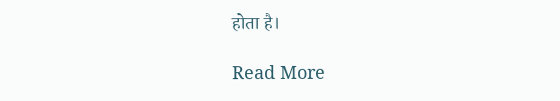होता है।

Read More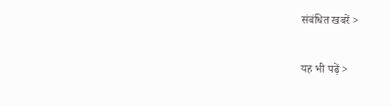संबंधित खबरें >

यह भी पढ़ें >